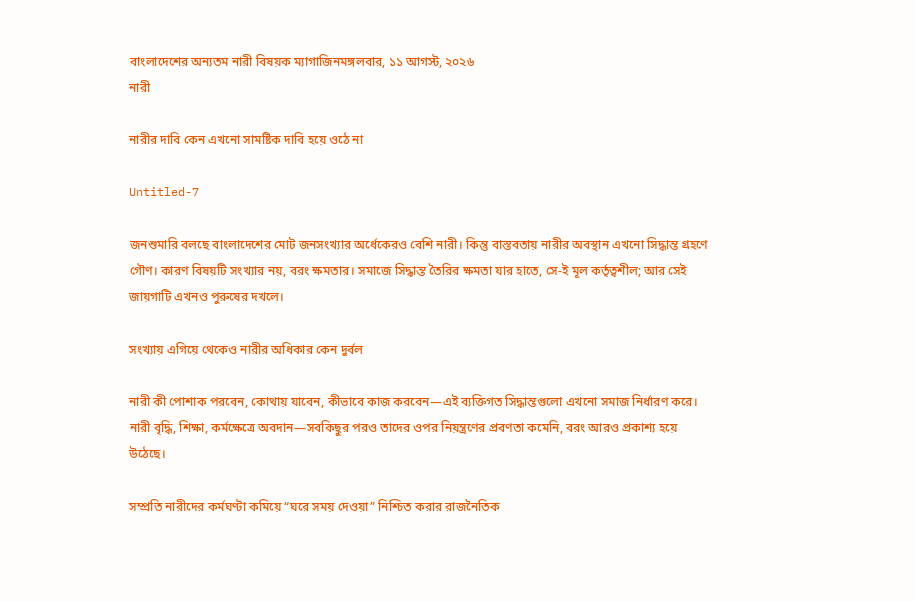বাংলাদেশের অন্যতম নারী বিষয়ক ম্যাগাজিনমঙ্গলবার, ১১ আগস্ট, ২০২৬
নারী

নারীর দাবি কেন এখনো সামষ্টিক দাবি হয়ে ওঠে না

Untitled-7

জনশুমারি বলছে বাংলাদেশের মোট জনসংখ্যার অর্ধেকেরও বেশি নারী। কিন্তু বাস্তবতায় নারীর অবস্থান এখনো সিদ্ধান্ত গ্রহণে গৌণ। কারণ বিষয়টি সংখ্যার নয়, বরং ক্ষমতার। সমাজে সিদ্ধান্ত তৈরির ক্ষমতা যার হাতে, সে-ই মূল কর্তৃত্বশীল; আর সেই জায়গাটি এখনও পুরুষের দখলে।

সংখ্যায় এগিয়ে থেকেও নারীর অধিকার কেন দুর্বল

নারী কী পোশাক পরবেন, কোথায় যাবেন, কীভাবে কাজ করবেন—এই ব্যক্তিগত সিদ্ধান্তগুলো এখনো সমাজ নির্ধারণ করে। নারী বৃদ্ধি, শিক্ষা, কর্মক্ষেত্রে অবদান—সবকিছুর পরও তাদের ওপর নিয়ন্ত্রণের প্রবণতা কমেনি, বরং আরও প্রকাশ্য হয়ে উঠেছে।

সম্প্রতি নারীদের কর্মঘণ্টা কমিয়ে “ঘরে সময় দেওয়া” নিশ্চিত করার রাজনৈতিক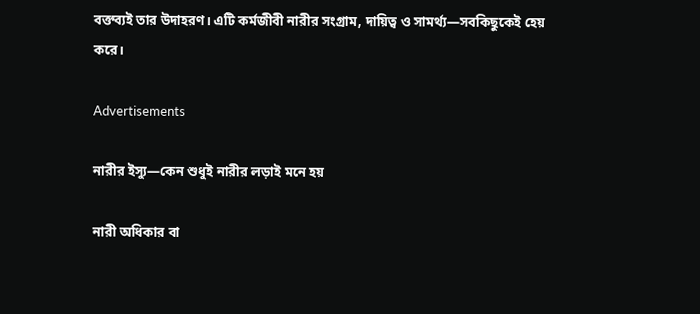বক্তব্যই তার উদাহরণ। এটি কর্মজীবী নারীর সংগ্রাম, দায়িত্ব ও সামর্থ্য—সবকিছুকেই হেয় করে।

Advertisements

নারীর ইস্যু—কেন শুধুই নারীর লড়াই মনে হয়

নারী অধিকার বা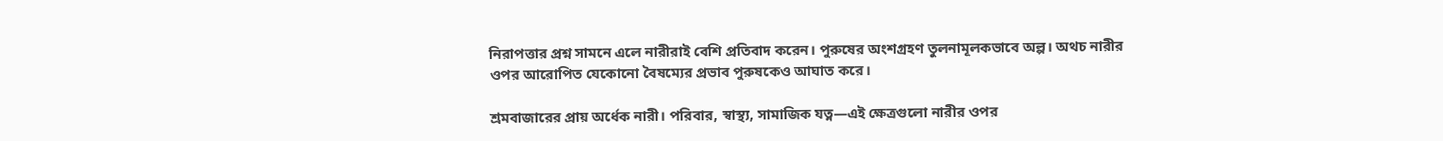নিরাপত্তার প্রশ্ন সামনে এলে নারীরাই বেশি প্রতিবাদ করেন। পুরুষের অংশগ্রহণ তুলনামূলকভাবে অল্প। অথচ নারীর ওপর আরোপিত যেকোনো বৈষম্যের প্রভাব পুরুষকেও আঘাত করে।

শ্রমবাজারের প্রায় অর্ধেক নারী। পরিবার, স্বাস্থ্য, সামাজিক যত্ন—এই ক্ষেত্রগুলো নারীর ওপর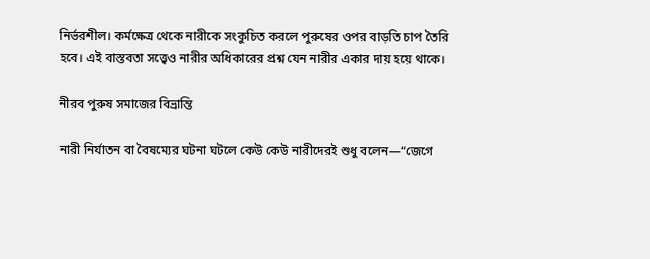নির্ভরশীল। কর্মক্ষেত্র থেকে নারীকে সংকুচিত করলে পুরুষের ওপর বাড়তি চাপ তৈরি হবে। এই বাস্তবতা সত্ত্বেও নারীর অধিকারের প্রশ্ন যেন নারীর একার দায় হয়ে থাকে।

নীরব পুরুষ সমাজের বিভ্রান্তি

নারী নির্যাতন বা বৈষম্যের ঘটনা ঘটলে কেউ কেউ নারীদেরই শুধু বলেন—“জেগে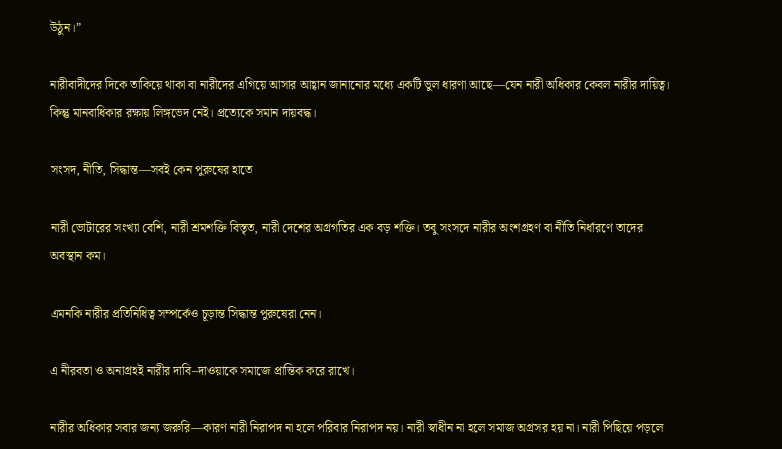উঠুন।”

নারীবাদীদের দিকে তাকিয়ে থাকা বা নারীদের এগিয়ে আসার আহ্বান জানানোর মধ্যে একটি ভুল ধারণা আছে—যেন নারী অধিকার কেবল নারীর দায়িত্ব। কিন্তু মানবাধিকার রক্ষায় লিঙ্গভেদ নেই। প্রত্যেকে সমান দায়বদ্ধ।

সংসদ, নীতি, সিদ্ধান্ত—সবই কেন পুরুষের হাতে

নারী ভোটারের সংখ্যা বেশি, নারী শ্রমশক্তি বিস্তৃত, নারী দেশের অগ্রগতির এক বড় শক্তি। তবু সংসদে নারীর অংশগ্রহণ বা নীতি নির্ধারণে তাদের অবস্থান কম।

এমনকি নারীর প্রতিনিধিত্ব সম্পর্কেও চূড়ান্ত সিদ্ধান্ত পুরুষেরা নেন।

এ নীরবতা ও অনাগ্রহই নারীর দাবি–দাওয়াকে সমাজে প্রান্তিক করে রাখে।

নারীর অধিকার সবার জন্য জরুরি—কারণ নারী নিরাপদ না হলে পরিবার নিরাপদ নয়। নারী স্বাধীন না হলে সমাজ অগ্রসর হয় না। নারী পিছিয়ে পড়লে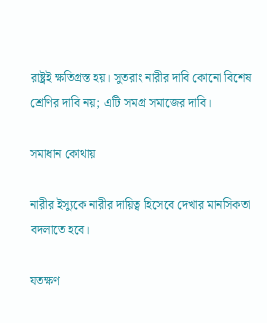রাষ্ট্রই ক্ষতিগ্রস্ত হয়। সুতরাং নারীর দাবি কোনো বিশেষ শ্রেণির দাবি নয়; এটি সমগ্র সমাজের দাবি।

সমাধান কোথায়

নারীর ইস্যুকে নারীর দায়িত্ব হিসেবে দেখার মানসিকতা বদলাতে হবে।

যতক্ষণ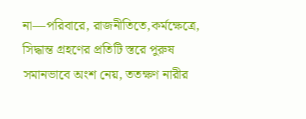না—পরিবারে, রাজনীতিতে,কর্মক্ষেত্রে, সিদ্ধান্ত গ্রহণের প্রতিটি স্তরে পুরুষ সমানভাবে অংশ নেয়, ততক্ষণ নারীর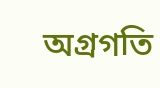অগ্রগতি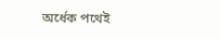অর্ধেক পথেই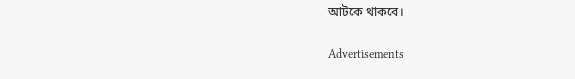আটকে থাকবে।

Advertisements